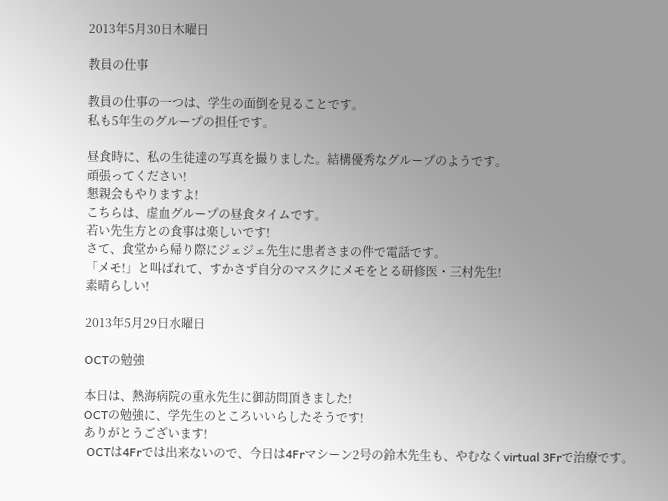2013年5月30日木曜日

教員の仕事

教員の仕事の一つは、学生の面倒を見ることです。
私も5年生のグループの担任です。

昼食時に、私の生徒達の写真を撮りました。結構優秀なグループのようです。
頑張ってください!
懇親会もやりますよ!
こちらは、虚血グループの昼食タイムです。
若い先生方との食事は楽しいです!
さて、食堂から帰り際にジェジェ先生に患者さまの件で電話です。
「メモ!」と叫ばれて、すかさず自分のマスクにメモをとる研修医・三村先生!
素晴らしい!

2013年5月29日水曜日

OCTの勉強

本日は、熱海病院の重永先生に御訪問頂きました!
OCTの勉強に、学先生のところいいらしたそうです!
ありがとうございます!
 OCTは4Frでは出来ないので、今日は4Frマシーン2号の鈴木先生も、やむなくvirtual 3Frで治療です。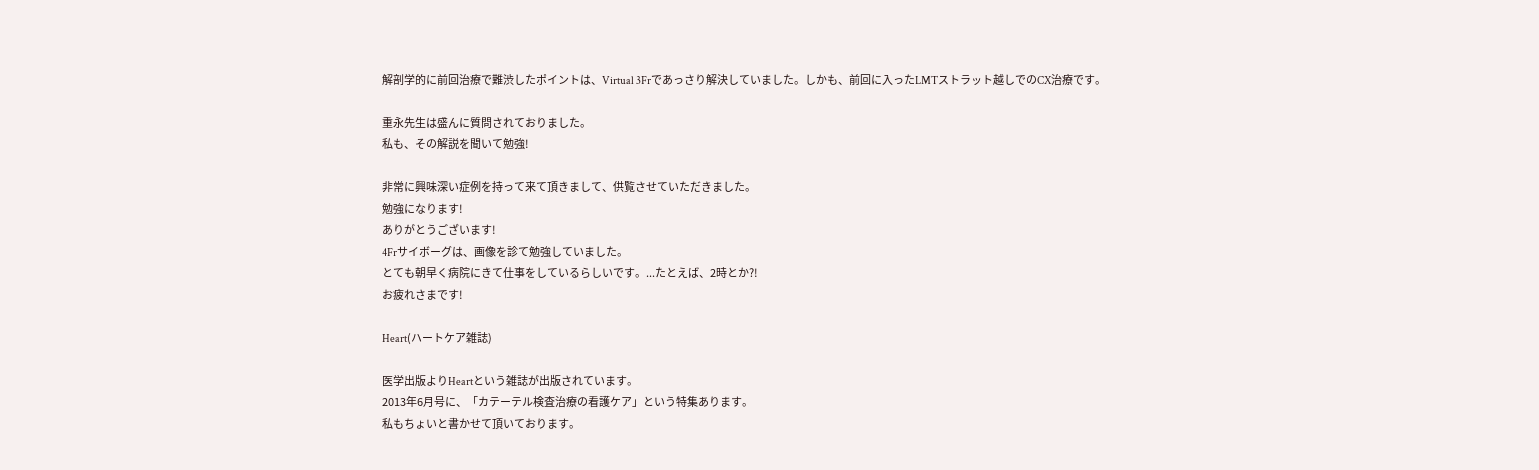解剖学的に前回治療で難渋したポイントは、Virtual 3Frであっさり解決していました。しかも、前回に入ったLMTストラット越しでのCX治療です。

重永先生は盛んに質問されておりました。
私も、その解説を聞いて勉強!

非常に興味深い症例を持って来て頂きまして、供覧させていただきました。
勉強になります!
ありがとうございます!
4Frサイボーグは、画像を診て勉強していました。
とても朝早く病院にきて仕事をしているらしいです。...たとえば、2時とか?!
お疲れさまです!

Heart(ハートケア雑誌)

医学出版よりHeartという雑誌が出版されています。
2013年6月号に、「カテーテル検査治療の看護ケア」という特集あります。
私もちょいと書かせて頂いております。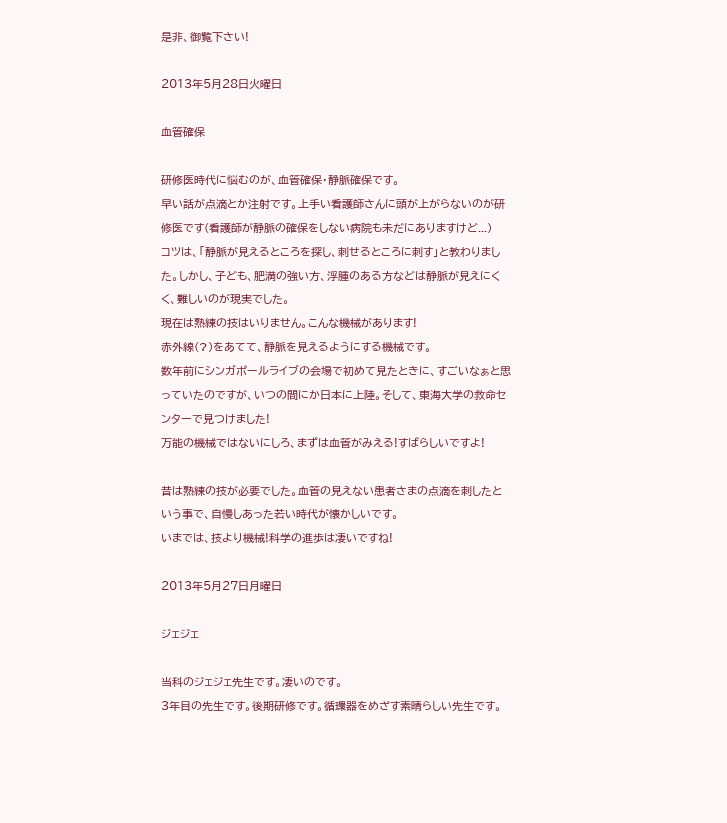是非、御覧下さい!

2013年5月28日火曜日

血管確保

研修医時代に悩むのが、血管確保・静脈確保です。
早い話が点滴とか注射です。上手い看護師さんに頭が上がらないのが研修医です(看護師が静脈の確保をしない病院も未だにありますけど...)
コツは、「静脈が見えるところを探し、刺せるところに刺す」と教わりました。しかし、子ども、肥満の強い方、浮腫のある方などは静脈が見えにくく、難しいのが現実でした。
現在は熟練の技はいりません。こんな機械があります!
赤外線(?)をあてて、静脈を見えるようにする機械です。
数年前にシンガポールライブの会場で初めて見たときに、すごいなぁと思っていたのですが、いつの間にか日本に上陸。そして、東海大学の救命センターで見つけました!
万能の機械ではないにしろ、まずは血管がみえる!すばらしいですよ!

昔は熟練の技が必要でした。血管の見えない患者さまの点滴を刺したという事で、自慢しあった若い時代が懐かしいです。
いまでは、技より機械!科学の進歩は凄いですね!

2013年5月27日月曜日

ジェジェ

当科のジェジェ先生です。凄いのです。
3年目の先生です。後期研修です。循環器をめざす素晴らしい先生です。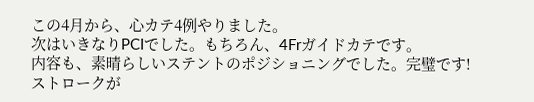この4月から、心カテ4例やりました。
次はいきなりPCIでした。もちろん、4Frガイドカテです。
内容も、素晴らしいステントのポジショニングでした。完璧です!
ストロークが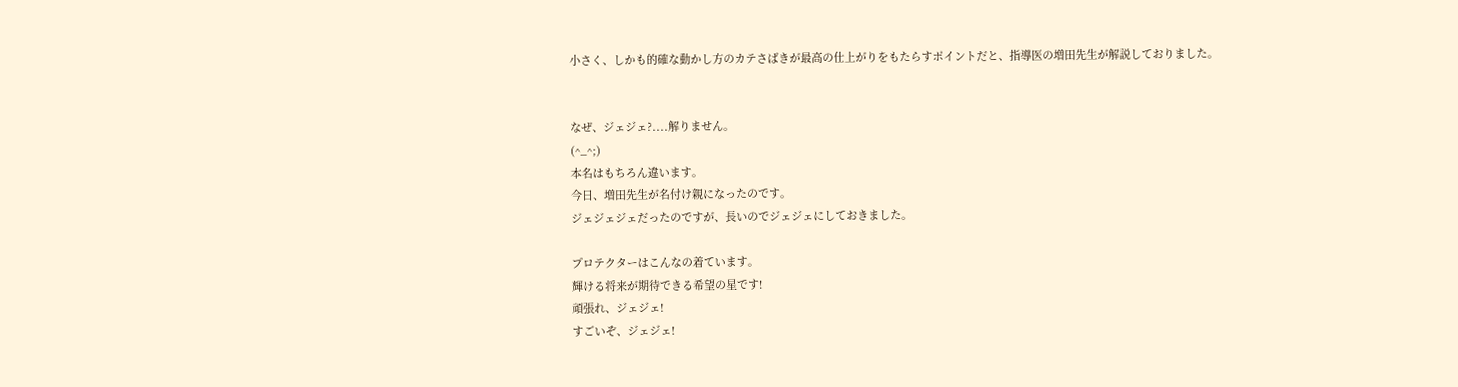小さく、しかも的確な動かし方のカテさばきが最高の仕上がりをもたらすポイントだと、指導医の増田先生が解説しておりました。


なぜ、ジェジェ?....解りません。
(^_^;)
本名はもちろん違います。
今日、増田先生が名付け親になったのです。
ジェジェジェだったのですが、長いのでジェジェにしておきました。

プロテクターはこんなの着ています。
輝ける将来が期待できる希望の星です!
頑張れ、ジェジェ!
すごいぞ、ジェジェ!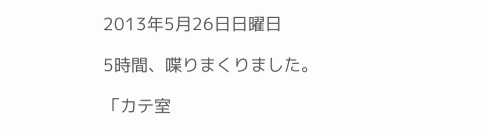2013年5月26日日曜日

5時間、喋りまくりました。

「カテ室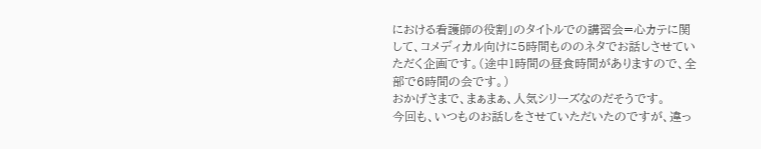における看護師の役割」のタイトルでの講習会=心カテに関して、コメディカル向けに5時間もののネタでお話しさせていただく企画です。(途中1時間の昼食時間がありますので、全部で6時間の会です。)
おかげさまで、まぁまぁ、人気シリーズなのだそうです。
今回も、いつものお話しをさせていただいたのですが、違っ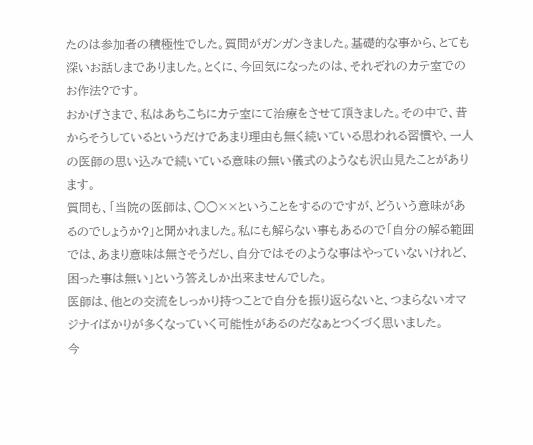たのは参加者の積極性でした。質問がガンガンきました。基礎的な事から、とても深いお話しまでありました。とくに、今回気になったのは、それぞれのカテ室でのお作法?です。
おかげさまで、私はあちこちにカテ室にて治療をさせて頂きました。その中で、昔からそうしているというだけであまり理由も無く続いている思われる習慣や、一人の医師の思い込みで続いている意味の無い儀式のようなも沢山見たことがあります。
質問も、「当院の医師は、○○××ということをするのですが、どういう意味があるのでしょうか?」と聞かれました。私にも解らない事もあるので「自分の解る範囲では、あまり意味は無さそうだし、自分ではそのような事はやっていないけれど、困った事は無い」という答えしか出来ませんでした。
医師は、他との交流をしっかり持つことで自分を振り返らないと、つまらないオマジナイばかりが多くなっていく可能性があるのだなぁとつくづく思いました。
今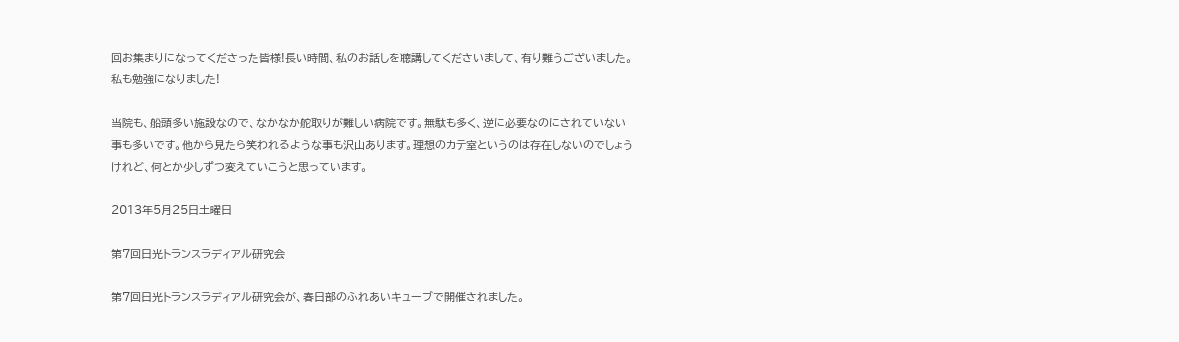回お集まりになってくださった皆様!長い時間、私のお話しを聴講してくださいまして、有り難うございました。私も勉強になりました!

当院も、船頭多い施設なので、なかなか舵取りが難しい病院です。無駄も多く、逆に必要なのにされていない事も多いです。他から見たら笑われるような事も沢山あります。理想のカテ室というのは存在しないのでしょうけれど、何とか少しずつ変えていこうと思っています。

2013年5月25日土曜日

第7回日光トランスラディアル研究会

第7回日光トランスラディアル研究会が、春日部のふれあいキューブで開催されました。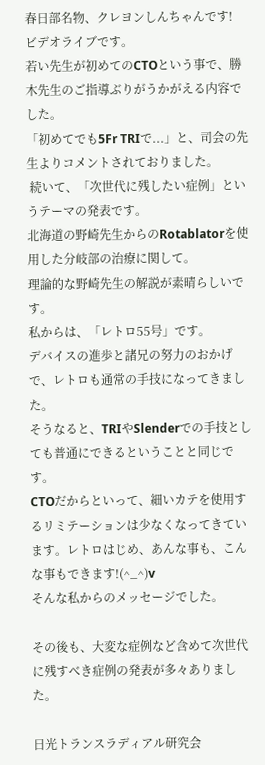春日部名物、クレヨンしんちゃんです!
ビデオライブです。
若い先生が初めてのCTOという事で、勝木先生のご指導ぶりがうかがえる内容でした。
「初めてでも5Fr TRIで...」と、司会の先生よりコメントされておりました。
 続いて、「次世代に残したい症例」というテーマの発表です。
北海道の野崎先生からのRotablatorを使用した分岐部の治療に関して。
理論的な野崎先生の解説が素晴らしいです。
私からは、「レトロ55号」です。
デバイスの進歩と諸兄の努力のおかげで、レトロも通常の手技になってきました。
そうなると、TRIやSlenderでの手技としても普通にできるということと同じです。
CTOだからといって、細いカテを使用するリミテーションは少なくなってきています。レトロはじめ、あんな事も、こんな事もできます!(^_^)v
そんな私からのメッセージでした。

その後も、大変な症例など含めて次世代に残すべき症例の発表が多々ありました。

日光トランスラディアル研究会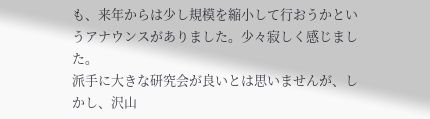も、来年からは少し規模を縮小して行おうかというアナウンスがありました。少々寂しく感じました。
派手に大きな研究会が良いとは思いませんが、しかし、沢山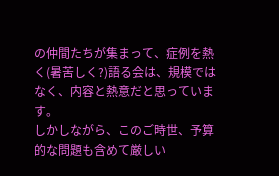の仲間たちが集まって、症例を熱く(暑苦しく?)語る会は、規模ではなく、内容と熱意だと思っています。
しかしながら、このご時世、予算的な問題も含めて厳しい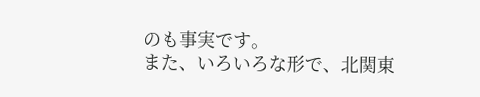のも事実です。
また、いろいろな形で、北関東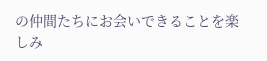の仲間たちにお会いできることを楽しみ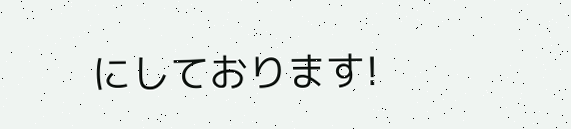にしております!